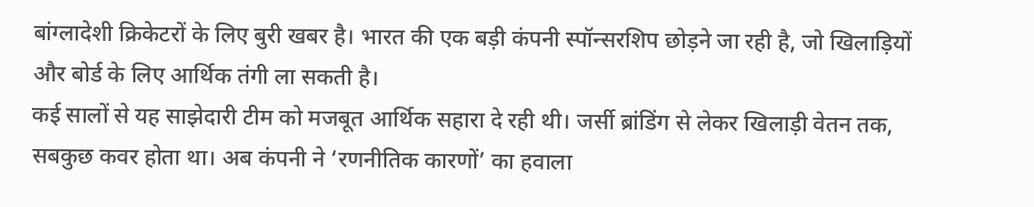बांग्लादेशी क्रिकेटरों के लिए बुरी खबर है। भारत की एक बड़ी कंपनी स्पॉन्सरशिप छोड़ने जा रही है, जो खिलाड़ियों और बोर्ड के लिए आर्थिक तंगी ला सकती है।
कई सालों से यह साझेदारी टीम को मजबूत आर्थिक सहारा दे रही थी। जर्सी ब्रांडिंग से लेकर खिलाड़ी वेतन तक, सबकुछ कवर होता था। अब कंपनी ने ‘रणनीतिक कारणों’ का हवाला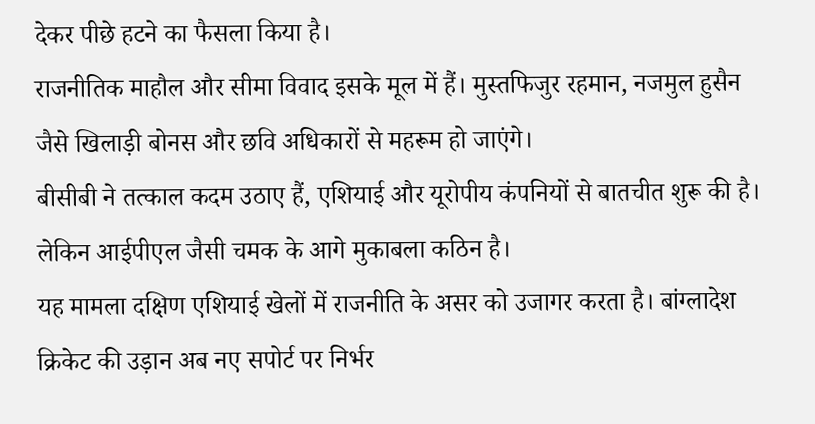देकर पीछे हटने का फैसला किया है।
राजनीतिक माहौल और सीमा विवाद इसके मूल में हैं। मुस्तफिजुर रहमान, नजमुल हुसैन जैसे खिलाड़ी बोनस और छवि अधिकारों से महरूम हो जाएंगे।
बीसीबी ने तत्काल कदम उठाए हैं, एशियाई और यूरोपीय कंपनियों से बातचीत शुरू की है। लेकिन आईपीएल जैसी चमक के आगे मुकाबला कठिन है।
यह मामला दक्षिण एशियाई खेलों में राजनीति के असर को उजागर करता है। बांग्लादेश क्रिकेट की उड़ान अब नए सपोर्ट पर निर्भर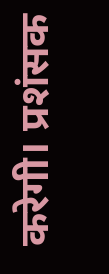करेगी। प्रशंसक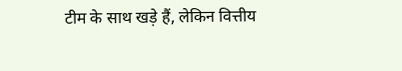टीम के साथ खड़े हैं, लेकिन वित्तीय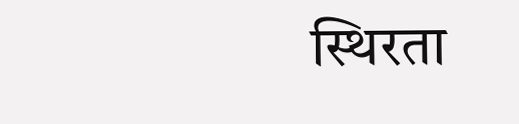स्थिरता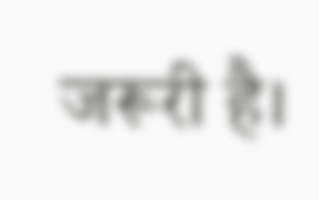जरूरी है।